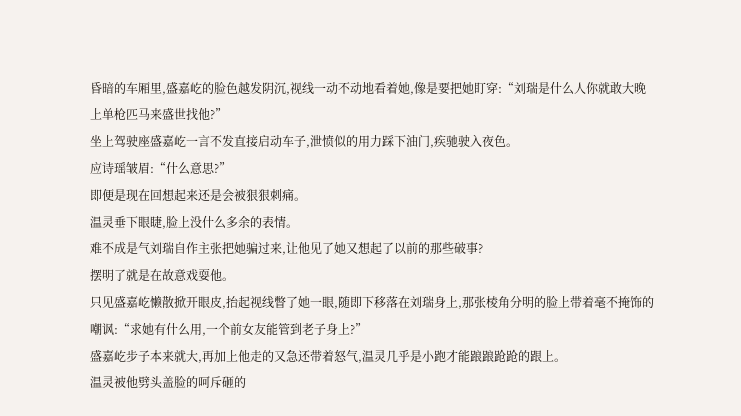昏暗的车厢里,盛嘉屹的脸色越发阴沉,视线一动不动地看着她,像是要把她盯穿:“刘瑞是什么人你就敢大晚上单枪匹马来盛世找他?”
坐上驾驶座盛嘉屹一言不发直接启动车子,泄愤似的用力踩下油门,疾驰驶入夜色。
应诗瑶皱眉:“什么意思?”
即便是现在回想起来还是会被狠狠刺痛。
温灵垂下眼睫,脸上没什么多余的表情。
难不成是气刘瑞自作主张把她骗过来,让他见了她又想起了以前的那些破事?
摆明了就是在故意戏耍他。
只见盛嘉屹懒散掀开眼皮,抬起视线瞥了她一眼,随即下移落在刘瑞身上,那张棱角分明的脸上带着毫不掩饰的嘲讽:“求她有什么用,一个前女友能管到老子身上?”
盛嘉屹步子本来就大,再加上他走的又急还带着怒气,温灵几乎是小跑才能踉踉跄跄的跟上。
温灵被他劈头盖脸的呵斥砸的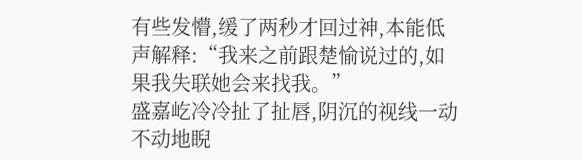有些发懵,缓了两秒才回过神,本能低声解释:“我来之前跟楚愉说过的,如果我失联她会来找我。”
盛嘉屹冷冷扯了扯唇,阴沉的视线一动不动地睨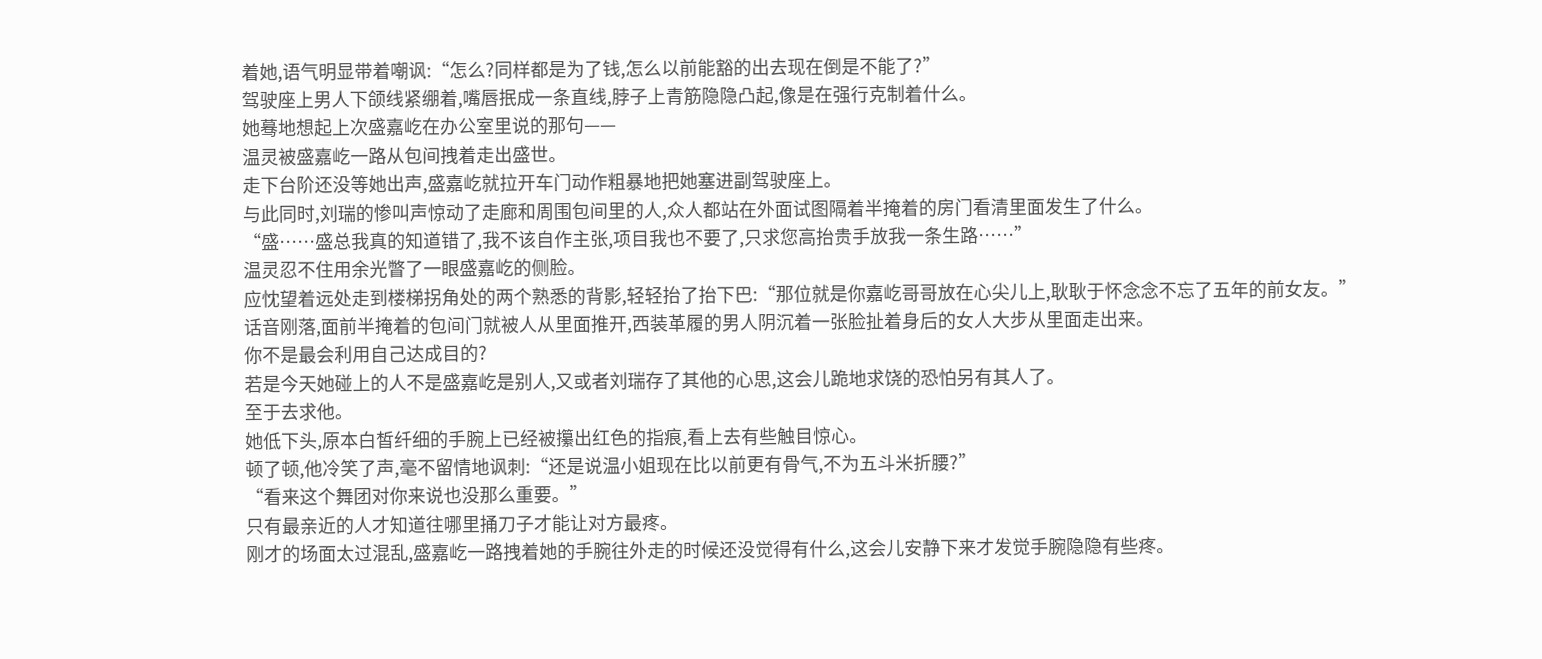着她,语气明显带着嘲讽:“怎么?同样都是为了钱,怎么以前能豁的出去现在倒是不能了?”
驾驶座上男人下颌线紧绷着,嘴唇抿成一条直线,脖子上青筋隐隐凸起,像是在强行克制着什么。
她蓦地想起上次盛嘉屹在办公室里说的那句——
温灵被盛嘉屹一路从包间拽着走出盛世。
走下台阶还没等她出声,盛嘉屹就拉开车门动作粗暴地把她塞进副驾驶座上。
与此同时,刘瑞的惨叫声惊动了走廊和周围包间里的人,众人都站在外面试图隔着半掩着的房门看清里面发生了什么。
“盛……盛总我真的知道错了,我不该自作主张,项目我也不要了,只求您高抬贵手放我一条生路……”
温灵忍不住用余光瞥了一眼盛嘉屹的侧脸。
应忱望着远处走到楼梯拐角处的两个熟悉的背影,轻轻抬了抬下巴:“那位就是你嘉屹哥哥放在心尖儿上,耿耿于怀念念不忘了五年的前女友。”
话音刚落,面前半掩着的包间门就被人从里面推开,西装革履的男人阴沉着一张脸扯着身后的女人大步从里面走出来。
你不是最会利用自己达成目的?
若是今天她碰上的人不是盛嘉屹是别人,又或者刘瑞存了其他的心思,这会儿跪地求饶的恐怕另有其人了。
至于去求他。
她低下头,原本白皙纤细的手腕上已经被攥出红色的指痕,看上去有些触目惊心。
顿了顿,他冷笑了声,毫不留情地讽刺:“还是说温小姐现在比以前更有骨气,不为五斗米折腰?”
“看来这个舞团对你来说也没那么重要。”
只有最亲近的人才知道往哪里捅刀子才能让对方最疼。
刚才的场面太过混乱,盛嘉屹一路拽着她的手腕往外走的时候还没觉得有什么,这会儿安静下来才发觉手腕隐隐有些疼。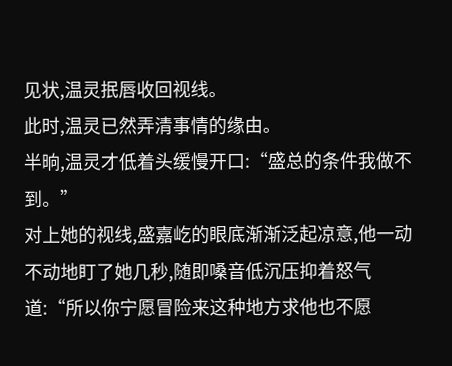见状,温灵抿唇收回视线。
此时,温灵已然弄清事情的缘由。
半晌,温灵才低着头缓慢开口:“盛总的条件我做不到。”
对上她的视线,盛嘉屹的眼底渐渐泛起凉意,他一动不动地盯了她几秒,随即嗓音低沉压抑着怒气道:“所以你宁愿冒险来这种地方求他也不愿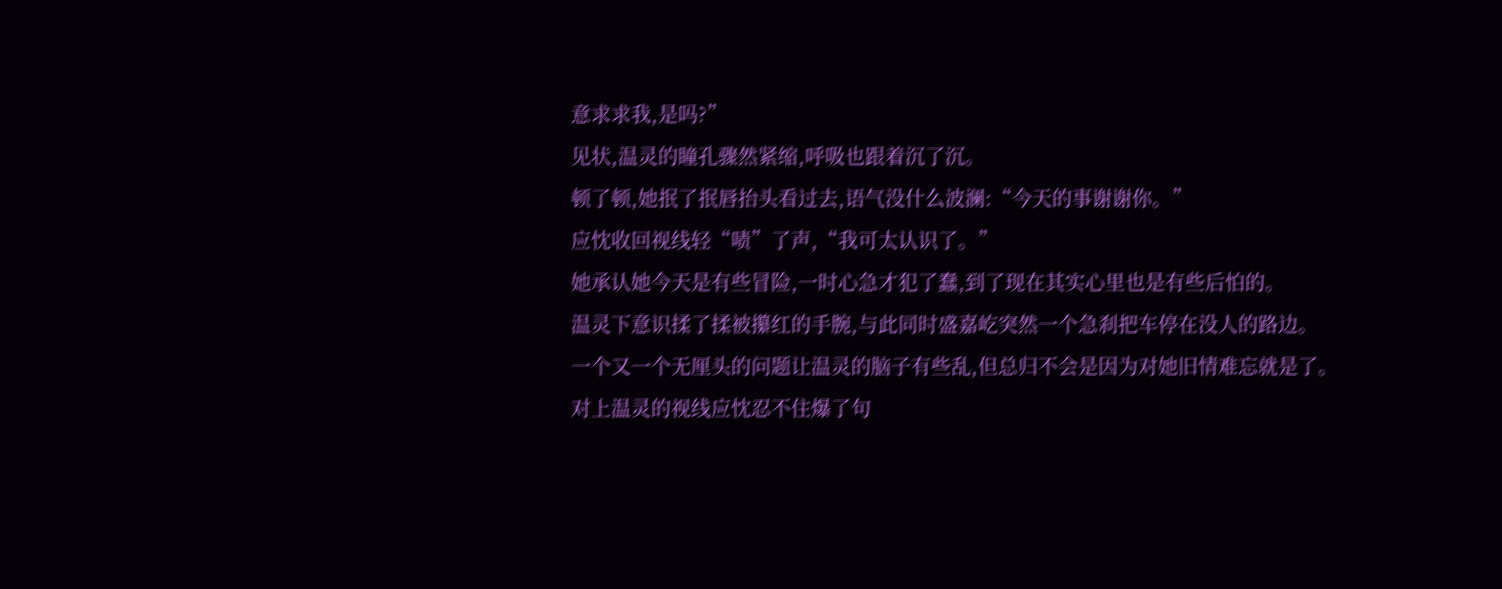意求求我,是吗?”
见状,温灵的瞳孔骤然紧缩,呼吸也跟着沉了沉。
顿了顿,她抿了抿唇抬头看过去,语气没什么波澜:“今天的事谢谢你。”
应忱收回视线轻“啧”了声,“我可太认识了。”
她承认她今天是有些冒险,一时心急才犯了蠢,到了现在其实心里也是有些后怕的。
温灵下意识揉了揉被攥红的手腕,与此同时盛嘉屹突然一个急刹把车停在没人的路边。
一个又一个无厘头的问题让温灵的脑子有些乱,但总归不会是因为对她旧情难忘就是了。
对上温灵的视线应忱忍不住爆了句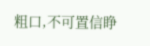粗口,不可置信睁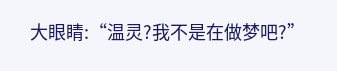大眼睛:“温灵?我不是在做梦吧?”